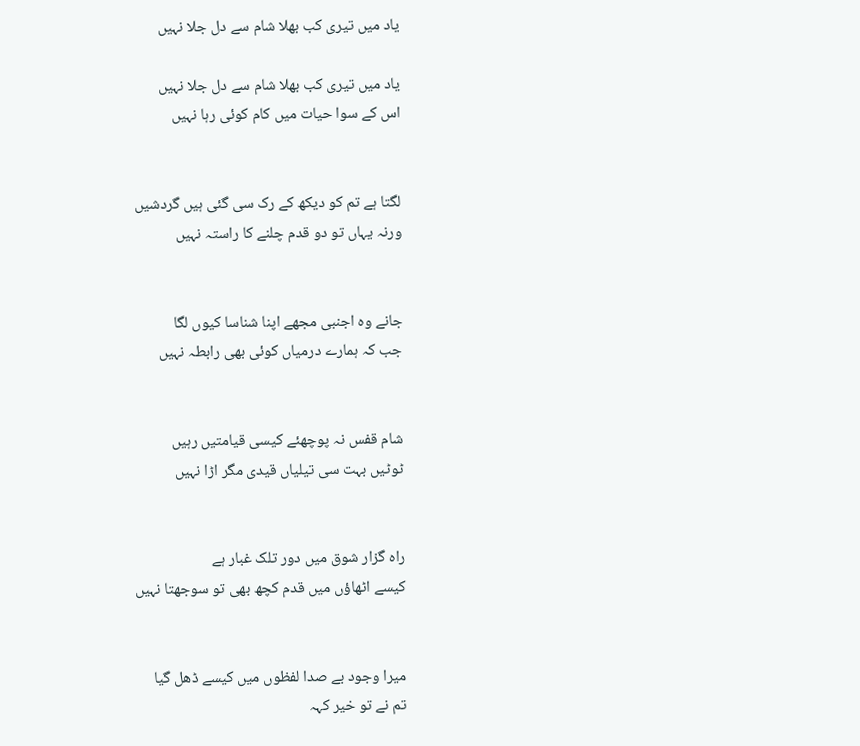یاد میں تیری کب بھلا شام سے دل جلا نہیں

یاد میں تیری کب بھلا شام سے دل جلا نہیں
اس کے سوا حیات میں کام کوئی رہا نہیں


لگتا ہے تم کو دیکھ کے رک سی گئی ہیں گردشیں
ورنہ یہاں تو دو قدم چلنے کا راستہ نہیں


جانے وہ اجنبی مجھے اپنا شناسا کیوں لگا
جب کہ ہمارے درمیاں کوئی بھی رابطہ نہیں


شام قفس نہ پوچھئے کیسی قیامتیں رہیں
ٹوٹیں بہت سی تیلیاں قیدی مگر اڑا نہیں


راہ گزار شوق میں دور تلک غبار ہے
کیسے اٹھاؤں میں قدم کچھ بھی تو سوجھتا نہیں


میرا وجود بے صدا لفظوں میں کیسے ڈھل گیا
تم نے تو خیر کہہ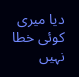دیا میری کوئی خطا نہیں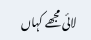لائی مجھے کہاں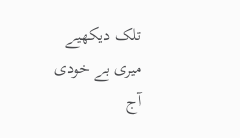تلک دیکھیے میری بے خودی
آج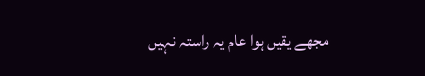مجھے یقیں ہوا عام یہ راستہ نہیں